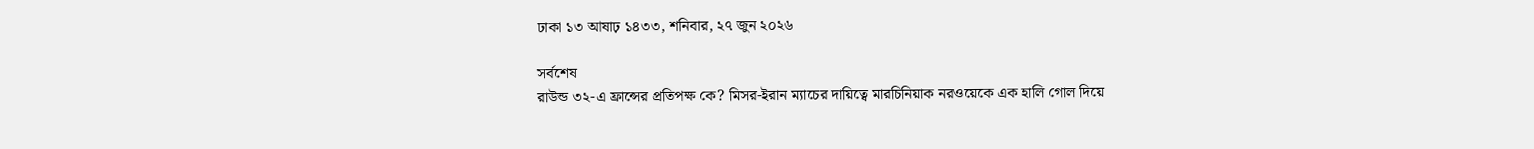ঢাকা ১৩ আষাঢ় ১৪৩৩, শনিবার, ২৭ জুন ২০২৬

সর্বশেষ
রাউন্ড ৩২-এ ফ্রান্সের প্রতিপক্ষ কে? মিসর-ইরান ম্যাচের দায়িত্বে মারচিনিয়াক নরওয়েকে এক হালি গোল দিয়ে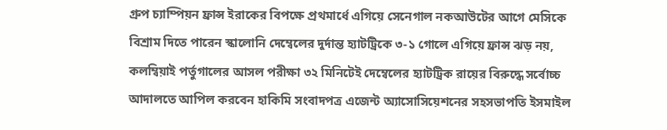গ্রুপ চ্যাম্পিয়ন ফ্রান্স ইরাকের বিপক্ষে প্রথমার্ধে এগিয়ে সেনেগাল নকআউটের আগে মেসিকে বিশ্রাম দিতে পারেন স্কালোনি দেম্বেলের দুর্দান্ত হ্যাটট্রিকে ৩-১ গোলে এগিয়ে ফ্রান্স ঝড় নয়, কলম্বিয়াই পর্তুগালের আসল পরীক্ষা ৩২ মিনিটেই দেম্বেলের হ্যাটট্রিক রায়ের বিরুদ্ধে সর্বোচ্চ আদালতে আপিল করবেন হাকিমি সংবাদপত্র এজেন্ট অ্যাসোসিয়েশনের সহসভাপতি ইসমাইল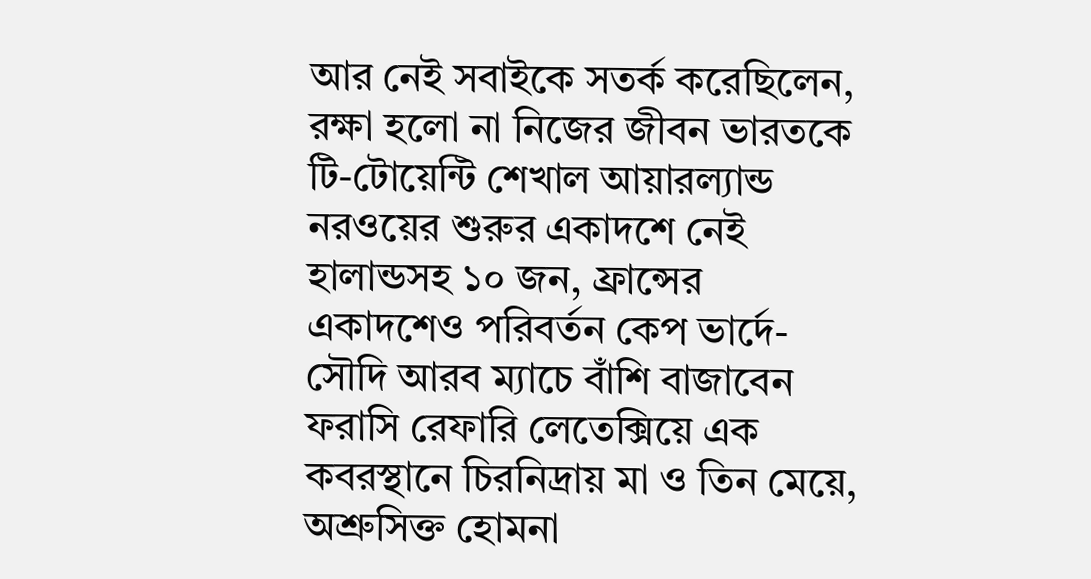আর নেই সবাইকে সতর্ক করেছিলেন, রক্ষা হলো না নিজের জীবন ভারতকে টি-টোয়েন্টি শেখাল আয়ারল্যান্ড নরওয়ের শুরুর একাদশে নেই হালান্ডসহ ১০ জন, ফ্রান্সের একাদশেও পরিবর্তন কেপ ভার্দে-সৌদি আরব ম্যাচে বাঁশি বাজাবেন ফরাসি রেফারি লেতেক্সিয়ে এক কবরস্থানে চিরনিদ্রায় মা ও তিন মেয়ে, অশ্রুসিক্ত হোমনা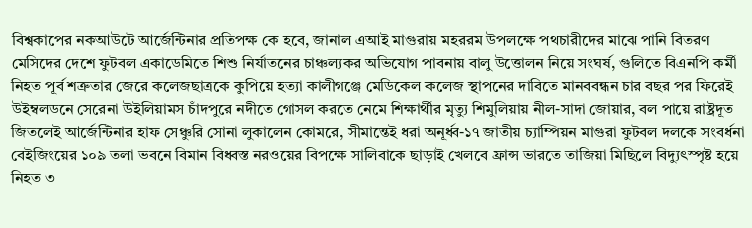বিশ্বকাপের নকআউটে আর্জেন্টিনার প্রতিপক্ষ কে হবে, জানাল এআই মাগুরায় মহররম উপলক্ষে পথচারীদের মাঝে পানি বিতরণ মেসিদের দেশে ফুটবল একাডেমিতে শিশু নির্যাতনের চাঞ্চল্যকর অভিযোগ পাবনায় বালু উত্তোলন নিয়ে সংঘর্ষ, গুলিতে বিএনপি কর্মী নিহত পূর্ব শত্রুতার জেরে কলেজছাত্রকে কুপিয়ে হত্যা কালীগঞ্জে মেডিকেল কলেজ স্থাপনের দাবিতে মানববন্ধন চার বছর পর ফিরেই উইম্বলডনে সেরেনা উইলিয়ামস চাঁদপুরে নদীতে গোসল করতে নেমে শিক্ষার্থীর মৃত্যু শিমুলিয়ায় নীল-সাদা জোয়ার, বল পায়ে রাষ্ট্রদূত জিতলেই আর্জেন্টিনার হাফ সেঞ্চুরি সোনা লুকালেন কোমরে, সীমান্তেই ধরা অনূর্ধ্ব-১৭ জাতীয় চ্যাম্পিয়ন মাগুরা ফুটবল দলকে সংবর্ধনা বেইজিংয়ের ১০৯ তলা ভবনে বিমান বিধ্বস্ত নরওয়ের বিপক্ষে সালিবাকে ছাড়াই খেলবে ফ্রান্স ভারতে তাজিয়া মিছিলে বিদ্যুৎস্পৃষ্ট হয়ে নিহত ৩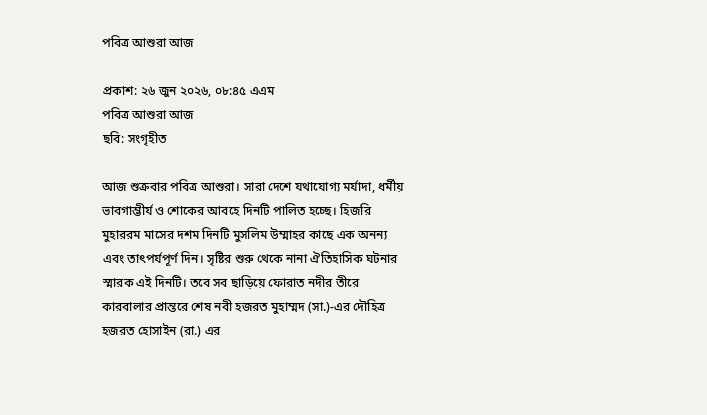পবিত্র আশুরা আজ

প্রকাশ: ২৬ জুন ২০২৬, ০৮:৪৫ এএম
পবিত্র আশুরা আজ
ছবি: সংগৃহীত

আজ শুক্রবার পবিত্র আশুরা। সারা দেশে যথাযোগ্য মর্যাদা, ধর্মীয় ভাবগাম্ভীর্য ও শোকের আবহে দিনটি পালিত হচ্ছে। হিজরি মুহাররম মাসের দশম দিনটি মুসলিম উম্মাহর কাছে এক অনন্য এবং তাৎপর্যপূর্ণ দিন। সৃষ্টির শুরু থেকে নানা ঐতিহাসিক ঘটনার স্মারক এই দিনটি। তবে সব ছাড়িয়ে ফোরাত নদীর তীরে কারবালার প্রান্তরে শেষ নবী হজরত মুহাম্মদ (সা.)-এর দৌহিত্র হজরত হোসাইন (রা.) এর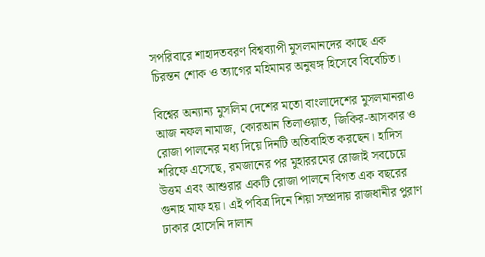সপরিবারে শাহাদতবরণ বিশ্বব্যাপী মুসলমানদের কাছে এক চিরন্তন শোক ও ত্যাগের মহিমামর অনুষঙ্গ হিসেবে বিবেচিত।

বিশ্বের অন্যান্য মুসলিম দেশের মতো বাংলাদেশের মুসলমানরাও আজ নফল নামাজ, কোরআন তিলাওয়াত, জিকির-আসকার ও রোজা পালনের মধ্য দিয়ে দিনটি অতিবাহিত করছেন। হাদিস শরিফে এসেছে, রমজানের পর মুহাররমের রোজাই সবচেয়ে উত্তম এবং আশুরার একটি রোজা পালনে বিগত এক বছরের গুনাহ মাফ হয়। এই পবিত্র দিনে শিয়া সম্প্রদায় রাজধানীর পুরাণ ঢাকার হোসেনি দালান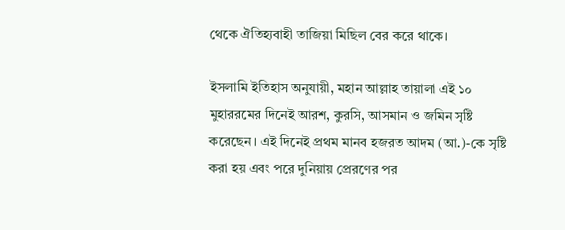থেকে ঐতিহ্যবাহী তাজিয়া মিছিল বের করে থাকে।

ইসলামি ইতিহাস অনুযায়ী, মহান আল্লাহ তায়ালা এই ১০ মুহাররমের দিনেই আরশ, কুরসি, আসমান ও জমিন সৃষ্টি করেছেন। এই দিনেই প্রথম মানব হজরত আদম (আ.)-কে সৃষ্টি করা হয় এবং পরে দুনিয়ায় প্রেরণের পর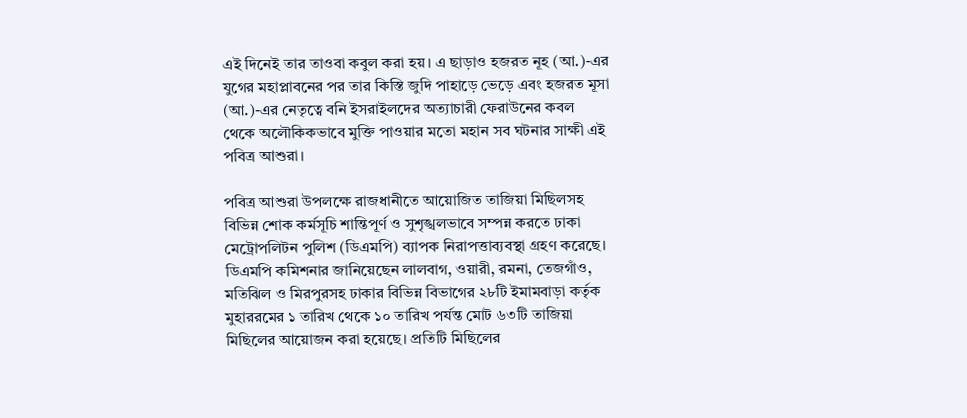এই দিনেই তার তাওবা কবুল করা হয়। এ ছাড়াও হজরত নূহ (আ.)-এর যুগের মহাপ্লাবনের পর তার কিস্তি জুদি পাহাড়ে ভেড়ে এবং হজরত মূসা (আ.)-এর নেতৃত্বে বনি ইসরাইলদের অত্যাচারী ফেরাউনের কবল থেকে অলৌকিকভাবে মুক্তি পাওয়ার মতো মহান সব ঘটনার সাক্ষী এই পবিত্র আশুরা।

পবিত্র আশুরা উপলক্ষে রাজধানীতে আয়োজিত তাজিয়া মিছিলসহ বিভিন্ন শোক কর্মসূচি শান্তিপূর্ণ ও সুশৃঙ্খলভাবে সম্পন্ন করতে ঢাকা মেট্রোপলিটন পুলিশ (ডিএমপি) ব্যাপক নিরাপত্তাব্যবস্থা গ্রহণ করেছে। ডিএমপি কমিশনার জানিয়েছেন লালবাগ, ওয়ারী, রমনা, তেজগাঁও, মতিঝিল ও মিরপুরসহ ঢাকার বিভিন্ন বিভাগের ২৮টি ইমামবাড়া কর্তৃক মুহাররমের ১ তারিখ থেকে ১০ তারিখ পর্যন্ত মোট ৬৩টি তাজিয়া মিছিলের আয়োজন করা হয়েছে। প্রতিটি মিছিলের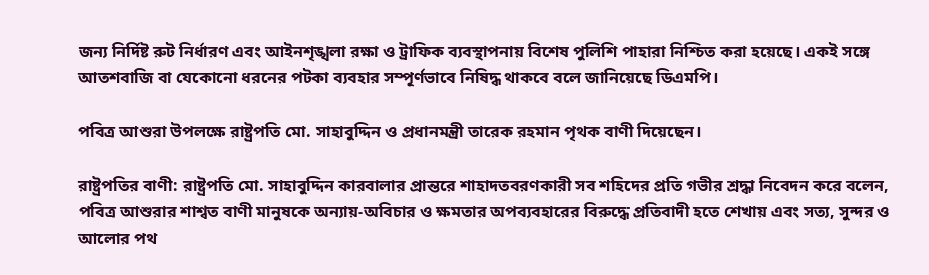জন্য নির্দিষ্ট রুট নির্ধারণ এবং আইনশৃঙ্খলা রক্ষা ও ট্রাফিক ব্যবস্থাপনায় বিশেষ পুলিশি পাহারা নিশ্চিত করা হয়েছে। একই সঙ্গে আতশবাজি বা যেকোনো ধরনের পটকা ব্যবহার সম্পূর্ণভাবে নিষিদ্ধ থাকবে বলে জানিয়েছে ডিএমপি।

পবিত্র আশুরা উপলক্ষে রাষ্ট্রপতি মো. সাহাবুদ্দিন ও প্রধানমন্ত্রী তারেক রহমান পৃথক বাণী দিয়েছেন।

রাষ্ট্রপতির বাণী: রাষ্ট্রপতি মো. সাহাবুদ্দিন কারবালার প্রান্তরে শাহাদতবরণকারী সব শহিদের প্রতি গভীর শ্রদ্ধা নিবেদন করে বলেন, পবিত্র আশুরার শাশ্বত বাণী মানুষকে অন্যায়-অবিচার ও ক্ষমতার অপব্যবহারের বিরুদ্ধে প্রতিবাদী হতে শেখায় এবং সত্য, সুন্দর ও আলোর পথ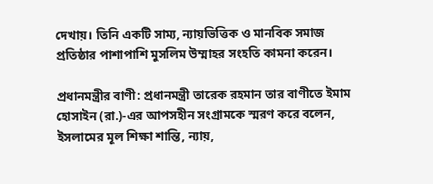দেখায়। তিনি একটি সাম্য, ন্যায়ভিত্তিক ও মানবিক সমাজ প্রতিষ্ঠার পাশাপাশি মুসলিম উম্মাহর সংহতি কামনা করেন।

প্রধানমন্ত্রীর বাণী: প্রধানমন্ত্রী তারেক রহমান তার বাণীতে ইমাম হোসাইন (রা.)-এর আপসহীন সংগ্রামকে স্মরণ করে বলেন, ইসলামের মূল শিক্ষা শান্তি, ন্যায়,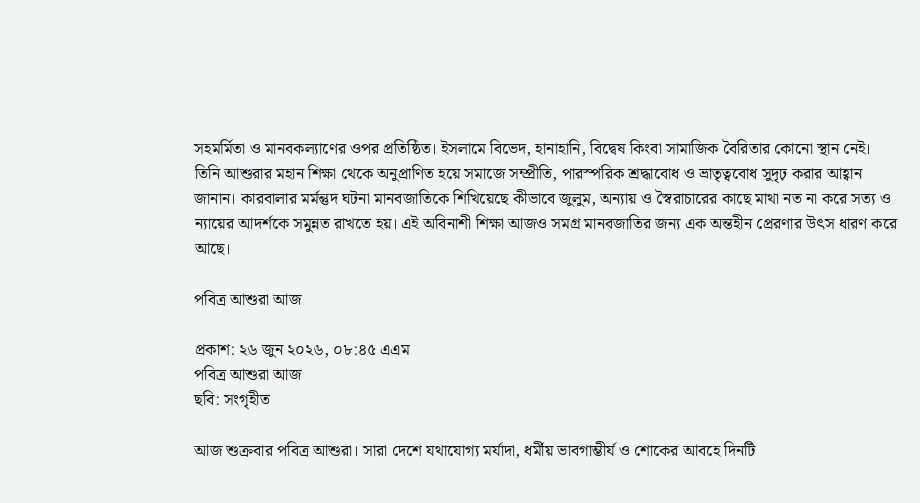সহমর্মিতা ও মানবকল্যাণের ওপর প্রতিষ্ঠিত। ইসলামে বিভেদ, হানাহানি, বিদ্বেষ কিংবা সামাজিক বৈরিতার কোনো স্থান নেই। তিনি আশুরার মহান শিক্ষা থেকে অনুপ্রাণিত হয়ে সমাজে সম্প্রীতি, পারস্পরিক শ্রদ্ধাবোধ ও ভ্রাতৃত্ববোধ সুদৃঢ় করার আহ্বান জানান। কারবালার মর্মন্তুদ ঘটনা মানবজাতিকে শিখিয়েছে কীভাবে জুলুম, অন্যায় ও স্বৈরাচারের কাছে মাথা নত না করে সত্য ও ন্যায়ের আদর্শকে সমুন্নত রাখতে হয়। এই অবিনাশী শিক্ষা আজও সমগ্র মানবজাতির জন্য এক অন্তহীন প্রেরণার উৎস ধারণ করে আছে।

পবিত্র আশুরা আজ

প্রকাশ: ২৬ জুন ২০২৬, ০৮:৪৫ এএম
পবিত্র আশুরা আজ
ছবি: সংগৃহীত

আজ শুক্রবার পবিত্র আশুরা। সারা দেশে যথাযোগ্য মর্যাদা, ধর্মীয় ভাবগাম্ভীর্য ও শোকের আবহে দিনটি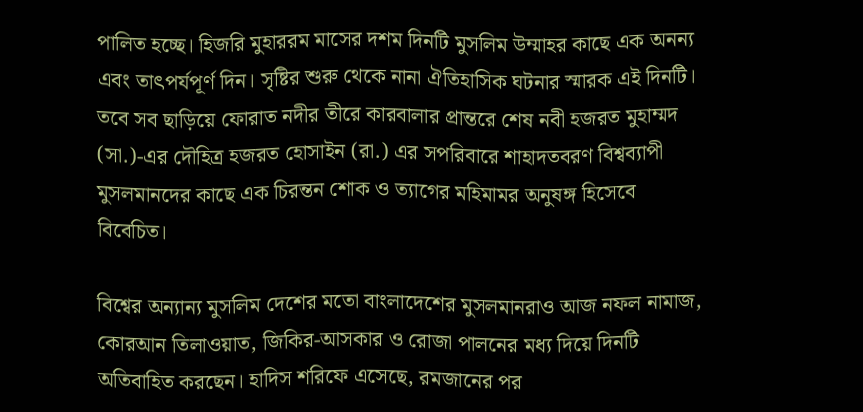পালিত হচ্ছে। হিজরি মুহাররম মাসের দশম দিনটি মুসলিম উম্মাহর কাছে এক অনন্য এবং তাৎপর্যপূর্ণ দিন। সৃষ্টির শুরু থেকে নানা ঐতিহাসিক ঘটনার স্মারক এই দিনটি। তবে সব ছাড়িয়ে ফোরাত নদীর তীরে কারবালার প্রান্তরে শেষ নবী হজরত মুহাম্মদ (সা.)-এর দৌহিত্র হজরত হোসাইন (রা.) এর সপরিবারে শাহাদতবরণ বিশ্বব্যাপী মুসলমানদের কাছে এক চিরন্তন শোক ও ত্যাগের মহিমামর অনুষঙ্গ হিসেবে বিবেচিত।

বিশ্বের অন্যান্য মুসলিম দেশের মতো বাংলাদেশের মুসলমানরাও আজ নফল নামাজ, কোরআন তিলাওয়াত, জিকির-আসকার ও রোজা পালনের মধ্য দিয়ে দিনটি অতিবাহিত করছেন। হাদিস শরিফে এসেছে, রমজানের পর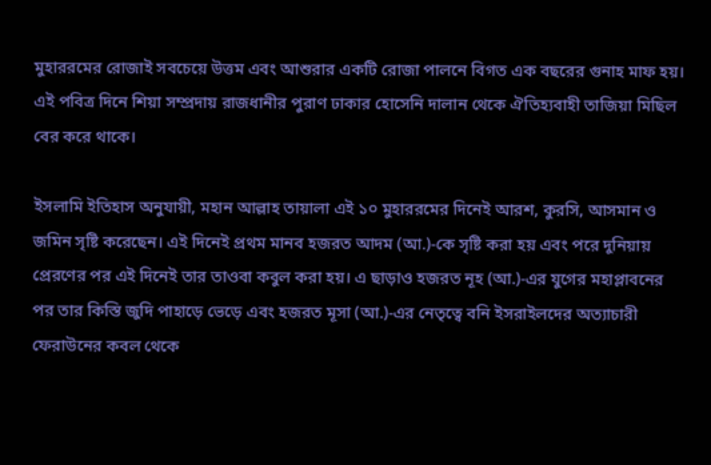মুহাররমের রোজাই সবচেয়ে উত্তম এবং আশুরার একটি রোজা পালনে বিগত এক বছরের গুনাহ মাফ হয়। এই পবিত্র দিনে শিয়া সম্প্রদায় রাজধানীর পুরাণ ঢাকার হোসেনি দালান থেকে ঐতিহ্যবাহী তাজিয়া মিছিল বের করে থাকে।

ইসলামি ইতিহাস অনুযায়ী, মহান আল্লাহ তায়ালা এই ১০ মুহাররমের দিনেই আরশ, কুরসি, আসমান ও জমিন সৃষ্টি করেছেন। এই দিনেই প্রথম মানব হজরত আদম (আ.)-কে সৃষ্টি করা হয় এবং পরে দুনিয়ায় প্রেরণের পর এই দিনেই তার তাওবা কবুল করা হয়। এ ছাড়াও হজরত নূহ (আ.)-এর যুগের মহাপ্লাবনের পর তার কিস্তি জুদি পাহাড়ে ভেড়ে এবং হজরত মূসা (আ.)-এর নেতৃত্বে বনি ইসরাইলদের অত্যাচারী ফেরাউনের কবল থেকে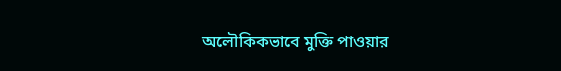অলৌকিকভাবে মুক্তি পাওয়ার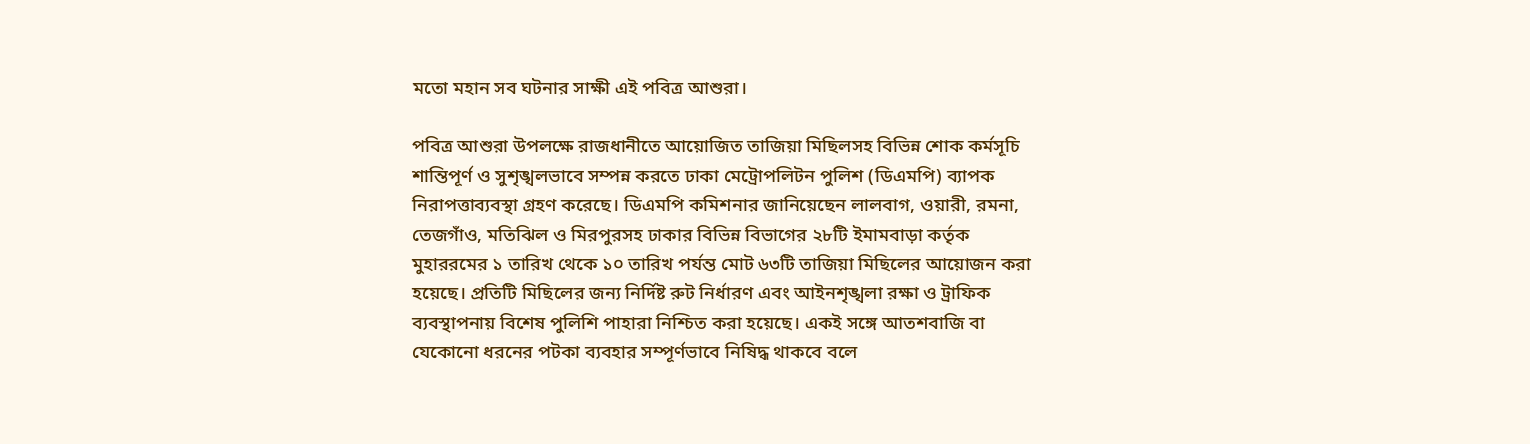মতো মহান সব ঘটনার সাক্ষী এই পবিত্র আশুরা।

পবিত্র আশুরা উপলক্ষে রাজধানীতে আয়োজিত তাজিয়া মিছিলসহ বিভিন্ন শোক কর্মসূচি শান্তিপূর্ণ ও সুশৃঙ্খলভাবে সম্পন্ন করতে ঢাকা মেট্রোপলিটন পুলিশ (ডিএমপি) ব্যাপক নিরাপত্তাব্যবস্থা গ্রহণ করেছে। ডিএমপি কমিশনার জানিয়েছেন লালবাগ, ওয়ারী, রমনা, তেজগাঁও, মতিঝিল ও মিরপুরসহ ঢাকার বিভিন্ন বিভাগের ২৮টি ইমামবাড়া কর্তৃক মুহাররমের ১ তারিখ থেকে ১০ তারিখ পর্যন্ত মোট ৬৩টি তাজিয়া মিছিলের আয়োজন করা হয়েছে। প্রতিটি মিছিলের জন্য নির্দিষ্ট রুট নির্ধারণ এবং আইনশৃঙ্খলা রক্ষা ও ট্রাফিক ব্যবস্থাপনায় বিশেষ পুলিশি পাহারা নিশ্চিত করা হয়েছে। একই সঙ্গে আতশবাজি বা যেকোনো ধরনের পটকা ব্যবহার সম্পূর্ণভাবে নিষিদ্ধ থাকবে বলে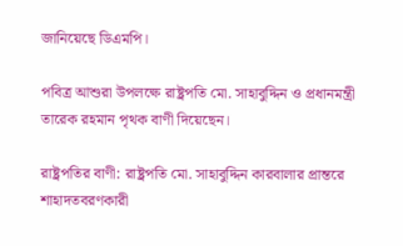জানিয়েছে ডিএমপি।

পবিত্র আশুরা উপলক্ষে রাষ্ট্রপতি মো. সাহাবুদ্দিন ও প্রধানমন্ত্রী তারেক রহমান পৃথক বাণী দিয়েছেন।

রাষ্ট্রপতির বাণী: রাষ্ট্রপতি মো. সাহাবুদ্দিন কারবালার প্রান্তরে শাহাদতবরণকারী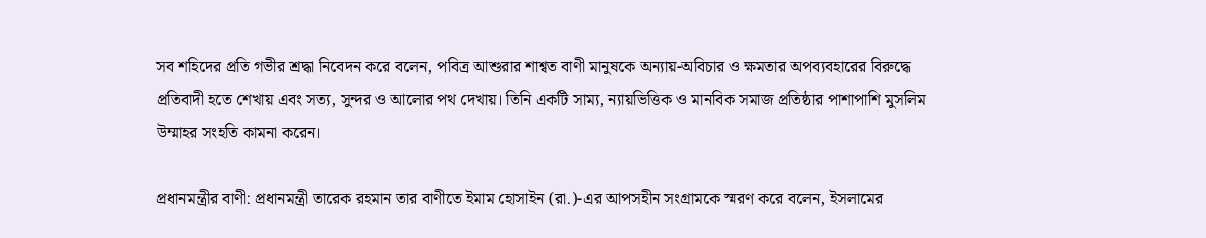সব শহিদের প্রতি গভীর শ্রদ্ধা নিবেদন করে বলেন, পবিত্র আশুরার শাশ্বত বাণী মানুষকে অন্যায়-অবিচার ও ক্ষমতার অপব্যবহারের বিরুদ্ধে প্রতিবাদী হতে শেখায় এবং সত্য, সুন্দর ও আলোর পথ দেখায়। তিনি একটি সাম্য, ন্যায়ভিত্তিক ও মানবিক সমাজ প্রতিষ্ঠার পাশাপাশি মুসলিম উম্মাহর সংহতি কামনা করেন।

প্রধানমন্ত্রীর বাণী: প্রধানমন্ত্রী তারেক রহমান তার বাণীতে ইমাম হোসাইন (রা.)-এর আপসহীন সংগ্রামকে স্মরণ করে বলেন, ইসলামের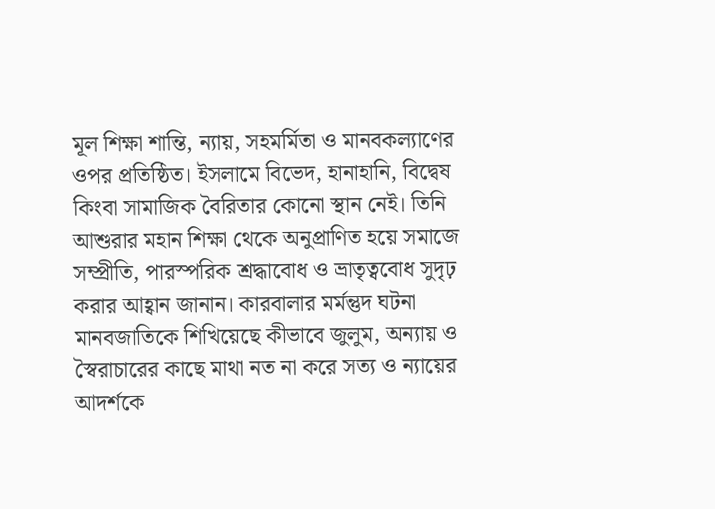মূল শিক্ষা শান্তি, ন্যায়, সহমর্মিতা ও মানবকল্যাণের ওপর প্রতিষ্ঠিত। ইসলামে বিভেদ, হানাহানি, বিদ্বেষ কিংবা সামাজিক বৈরিতার কোনো স্থান নেই। তিনি আশুরার মহান শিক্ষা থেকে অনুপ্রাণিত হয়ে সমাজে সম্প্রীতি, পারস্পরিক শ্রদ্ধাবোধ ও ভ্রাতৃত্ববোধ সুদৃঢ় করার আহ্বান জানান। কারবালার মর্মন্তুদ ঘটনা মানবজাতিকে শিখিয়েছে কীভাবে জুলুম, অন্যায় ও স্বৈরাচারের কাছে মাথা নত না করে সত্য ও ন্যায়ের আদর্শকে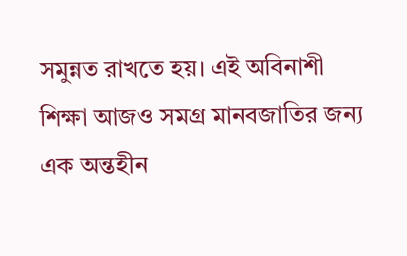সমুন্নত রাখতে হয়। এই অবিনাশী শিক্ষা আজও সমগ্র মানবজাতির জন্য এক অন্তহীন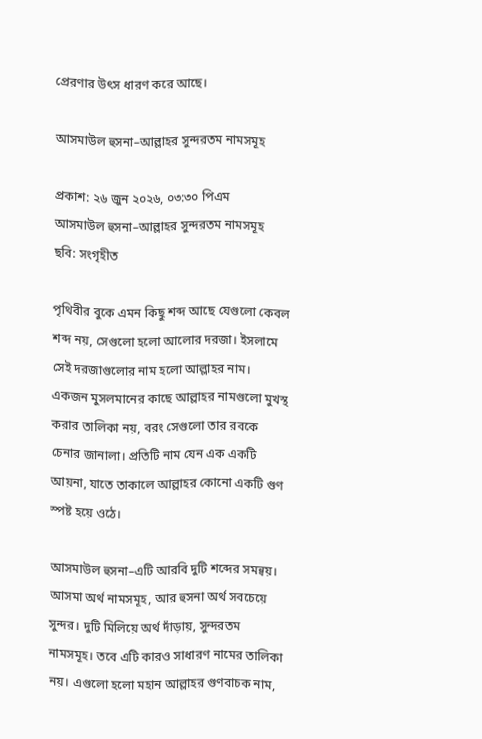প্রেরণার উৎস ধারণ করে আছে।

আসমাউল হুসনা–আল্লাহর সুন্দরতম নামসমূহ

প্রকাশ: ২৬ জুন ২০২৬, ০৩:৩০ পিএম
আসমাউল হুসনা–আল্লাহর সুন্দরতম নামসমূহ
ছবি: সংগৃহীত

পৃথিবীর বুকে এমন কিছু শব্দ আছে যেগুলো কেবল শব্দ নয়, সেগুলো হলো আলোর দরজা। ইসলামে সেই দরজাগুলোর নাম হলো আল্লাহর নাম। একজন মুসলমানের কাছে আল্লাহর নামগুলো মুখস্থ করার তালিকা নয়, বরং সেগুলো তার রবকে চেনার জানালা। প্রতিটি নাম যেন এক একটি আয়না, যাতে তাকালে আল্লাহর কোনো একটি গুণ স্পষ্ট হয়ে ওঠে।

আসমাউল হুসনা–এটি আরবি দুটি শব্দের সমন্বয়। আসমা অর্থ নামসমূহ, আর হুসনা অর্থ সবচেয়ে সুন্দর। দুটি মিলিয়ে অর্থ দাঁড়ায়, সুন্দরতম নামসমূহ। তবে এটি কারও সাধারণ নামের তালিকা নয়। এগুলো হলো মহান আল্লাহর গুণবাচক নাম,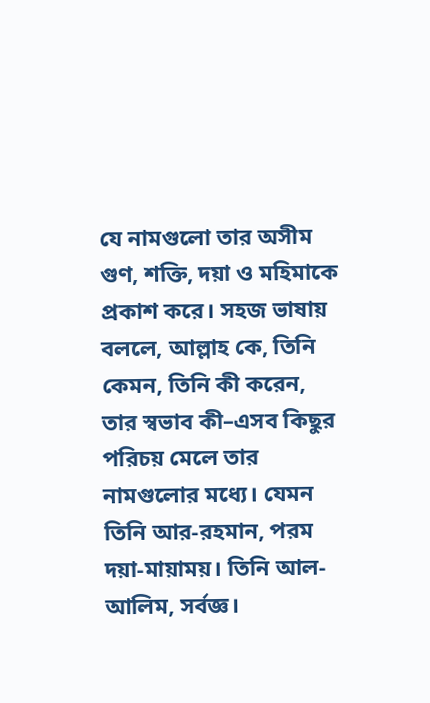যে নামগুলো তার অসীম গুণ, শক্তি, দয়া ও মহিমাকে প্রকাশ করে। সহজ ভাষায় বললে, আল্লাহ কে, তিনি কেমন, তিনি কী করেন, তার স্বভাব কী–এসব কিছুর পরিচয় মেলে তার নামগুলোর মধ্যে। যেমন তিনি আর-রহমান, পরম দয়া-মায়াময়। তিনি আল-আলিম, সর্বজ্ঞ।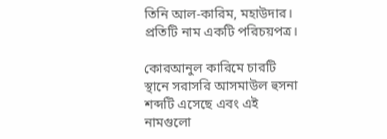তিনি আল-কারিম, মহাউদার। প্রতিটি নাম একটি পরিচয়পত্র।

কোরআনুল কারিমে চারটি স্থানে সরাসরি আসমাউল হুসনা শব্দটি এসেছে এবং এই নামগুলো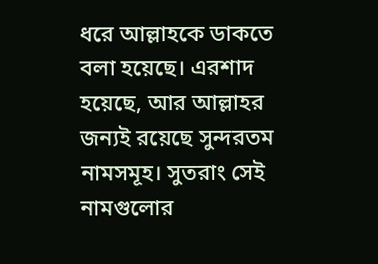ধরে আল্লাহকে ডাকতে বলা হয়েছে। এরশাদ হয়েছে, আর আল্লাহর জন্যই রয়েছে সুন্দরতম নামসমূহ। সুতরাং সেই নামগুলোর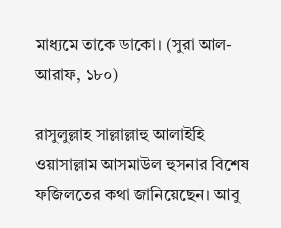মাধ্যমে তাকে ডাকো। (সুরা আল-আরাফ, ১৮০)

রাসুলুল্লাহ সাল্লাল্লাহু আলাইহি ওয়াসাল্লাম আসমাউল হুসনার বিশেষ ফজিলতের কথা জানিয়েছেন। আবু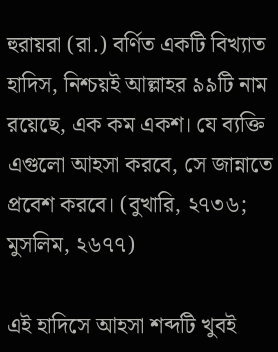হুরায়রা (রা.) বর্ণিত একটি বিখ্যাত হাদিস, নিশ্চয়ই আল্লাহর ৯৯টি নাম রয়েছে, এক কম একশ। যে ব্যক্তি এগুলো আহসা করবে, সে জান্নাতে প্রবেশ করবে। (বুখারি, ২৭৩৬; মুসলিম, ২৬৭৭)

এই হাদিসে আহসা শব্দটি খুবই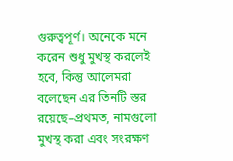গুরুত্বপূর্ণ। অনেকে মনে করেন শুধু মুখস্থ করলেই হবে, কিন্তু আলেমরা বলেছেন এর তিনটি স্তর রয়েছে–প্রথমত, নামগুলো মুখস্থ করা এবং সংরক্ষণ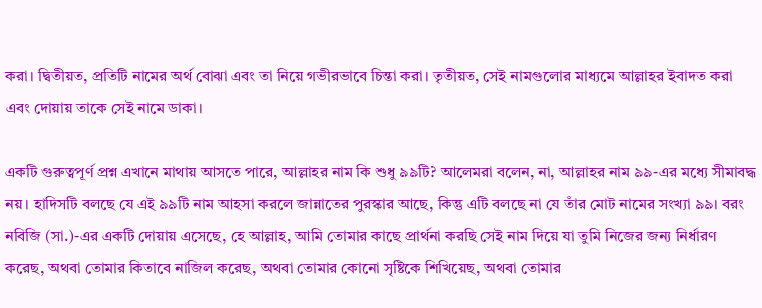করা। দ্বিতীয়ত, প্রতিটি নামের অর্থ বোঝা এবং তা নিয়ে গভীরভাবে চিন্তা করা। তৃতীয়ত, সেই নামগুলোর মাধ্যমে আল্লাহর ইবাদত করা এবং দোয়ায় তাকে সেই নামে ডাকা।

একটি গুরুত্বপূর্ণ প্রশ্ন এখানে মাথায় আসতে পারে, আল্লাহর নাম কি শুধু ৯৯টি? আলেমরা বলেন, না, আল্লাহর নাম ৯৯-এর মধ্যে সীমাবদ্ধ নয়। হাদিসটি বলছে যে এই ৯৯টি নাম আহসা করলে জান্নাতের পুরস্কার আছে, কিন্তু এটি বলছে না যে তাঁর মোট নামের সংখ্যা ৯৯। বরং নবিজি (সা.)-এর একটি দোয়ায় এসেছে, হে আল্লাহ, আমি তোমার কাছে প্রার্থনা করছি সেই নাম দিয়ে যা তুমি নিজের জন্য নির্ধারণ করেছ, অথবা তোমার কিতাবে নাজিল করেছ, অথবা তোমার কোনো সৃষ্টিকে শিখিয়েছ, অথবা তোমার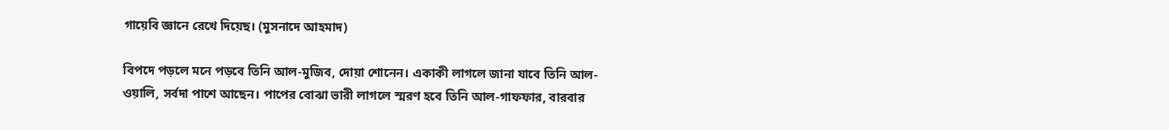গায়েবি জ্ঞানে রেখে দিয়েছ। (মুসনাদে আহমাদ)

বিপদে পড়লে মনে পড়বে তিনি আল-মুজিব, দোয়া শোনেন। একাকী লাগলে জানা যাবে তিনি আল-ওয়ালি, সর্বদা পাশে আছেন। পাপের বোঝা ভারী লাগলে স্মরণ হবে তিনি আল-গাফফার, বারবার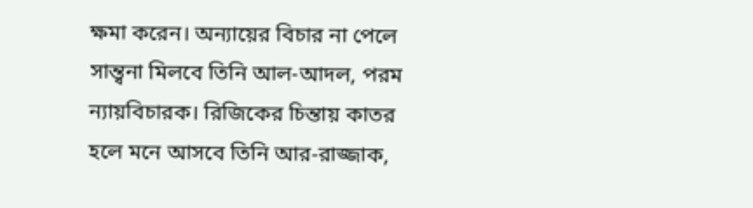ক্ষমা করেন। অন্যায়ের বিচার না পেলে সান্ত্বনা মিলবে তিনি আল-আদল, পরম ন্যায়বিচারক। রিজিকের চিন্তায় কাতর হলে মনে আসবে তিনি আর-রাজ্জাক,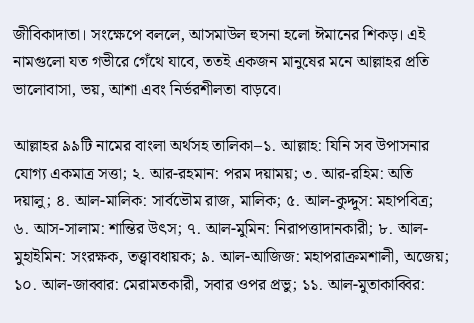জীবিকাদাতা। সংক্ষেপে বললে, আসমাউল হুসনা হলো ঈমানের শিকড়। এই নামগুলো যত গভীরে গেঁথে যাবে, ততই একজন মানুষের মনে আল্লাহর প্রতি ভালোবাসা, ভয়, আশা এবং নির্ভরশীলতা বাড়বে।

আল্লাহর ৯৯টি নামের বাংলা অর্থসহ তালিকা–১. আল্লাহ: যিনি সব উপাসনার যোগ্য একমাত্র সত্তা; ২. আর-রহমান: পরম দয়াময়; ৩. আর-রহিম: অতি দয়ালু; ৪. আল-মালিক: সার্বভৌম রাজ, মালিক; ৫. আল-কুদ্দুস: মহাপবিত্র; ৬. আস-সালাম: শান্তির উৎস; ৭. আল-মুমিন: নিরাপত্তাদানকারী; ৮. আল-মুহাইমিন: সংরক্ষক, তত্ত্বাবধায়ক; ৯. আল-আজিজ: মহাপরাক্রমশালী, অজেয়; ১০. আল-জাব্বার: মেরামতকারী, সবার ওপর প্রভু; ১১. আল-মুতাকাব্বির: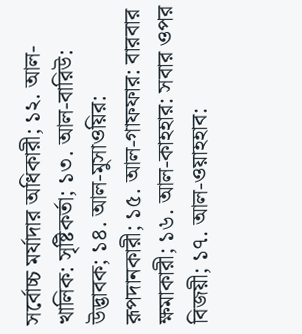সর্বোচ্চ মর্যাদার অধিকারী; ১২. আল-খালিক: সৃষ্টিকর্তা; ১৩. আল-বারিউ: উদ্ভাবক; ১৪. আল-মুসাওয়ির: রূপদানকারী; ১৫. আল-গাফফার: বারবার ক্ষমাকারী; ১৬. আল-কাহহার: সবার ওপর বিজয়ী; ১৭. আল-ওয়াহহাব: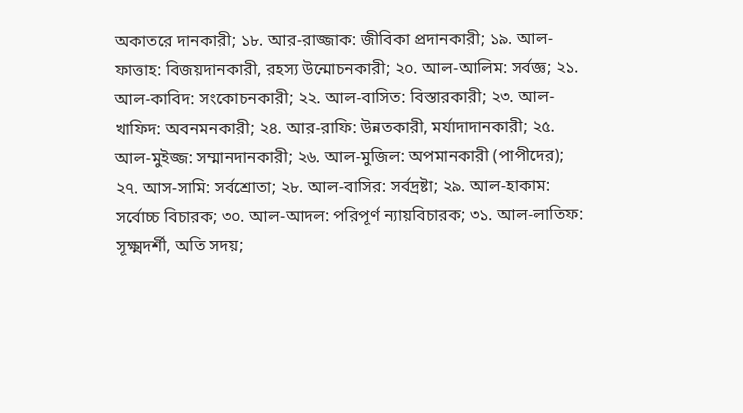অকাতরে দানকারী; ১৮. আর-রাজ্জাক: জীবিকা প্রদানকারী; ১৯. আল-ফাত্তাহ: বিজয়দানকারী, রহস্য উন্মোচনকারী; ২০. আল-আলিম: সর্বজ্ঞ; ২১. আল-কাবিদ: সংকোচনকারী; ২২. আল-বাসিত: বিস্তারকারী; ২৩. আল-খাফিদ: অবনমনকারী; ২৪. আর-রাফি: উন্নতকারী, মর্যাদাদানকারী; ২৫. আল-মুইজ্জ: সম্মানদানকারী; ২৬. আল-মুজিল: অপমানকারী (পাপীদের); ২৭. আস-সামি: সর্বশ্রোতা; ২৮. আল-বাসির: সর্বদ্রষ্টা; ২৯. আল-হাকাম: সর্বোচ্চ বিচারক; ৩০. আল-আদল: পরিপূর্ণ ন্যায়বিচারক; ৩১. আল-লাতিফ: সূক্ষ্মদর্শী, অতি সদয়;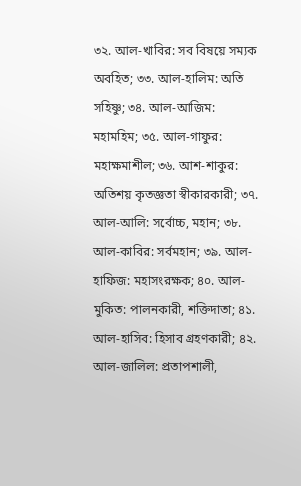৩২. আল-খাবির: সব বিষয়ে সম্যক অবহিত; ৩৩. আল-হালিম: অতি সহিষ্ণু; ৩৪. আল-আজিম: মহামহিম; ৩৫. আল-গাফুর: মহাক্ষমাশীল; ৩৬. আশ-শাকুর: অতিশয় কৃতজ্ঞতা স্বীকারকারী; ৩৭. আল-আলি: সর্বোচ্চ, মহান; ৩৮. আল-কাবির: সর্বমহান; ৩৯. আল-হাফিজ: মহাসংরক্ষক; ৪০. আল-মুকিত: পালনকারী, শক্তিদাতা; ৪১. আল-হাসিব: হিসাব গ্রহণকারী; ৪২. আল-জালিল: প্রতাপশালী,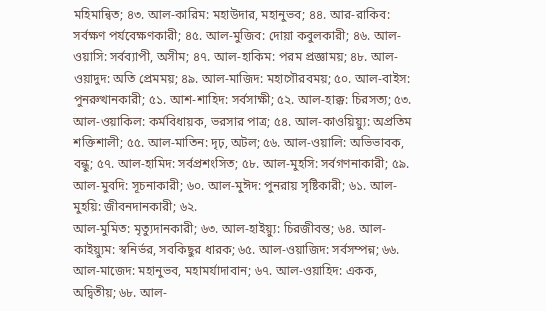মহিমান্বিত; ৪৩. আল-কারিম: মহাউদার, মহানুভব; ৪৪. আর-রাকিব: সর্বক্ষণ পর্যবেক্ষণকারী; ৪৫. আল-মুজিব: দোয়া কবুলকারী; ৪৬. আল-ওয়াসি: সর্বব্যাপী, অসীম; ৪৭. আল-হাকিম: পরম প্রজ্ঞাময়; ৪৮. আল-ওয়াদুদ: অতি প্রেমময়; ৪৯. আল-মাজিদ: মহাগৌরবময়; ৫০. আল-বাইস: পুনরুত্থানকারী; ৫১. আশ-শাহিদ: সর্বসাক্ষী; ৫২. আল-হাক্ক: চিরসত্য; ৫৩. আল-ওয়াকিল: কর্মবিধায়ক, ভরসার পাত্র; ৫৪. আল-কাওয়িয়্যু: অপ্রতিম শক্তিশালী; ৫৫. আল-মাতিন: দৃঢ়, অটল; ৫৬. আল-ওয়ালি: অভিভাবক, বন্ধু; ৫৭. আল-হামিদ: সর্বপ্রশংসিত; ৫৮. আল-মুহসি: সর্বগণনাকারী; ৫৯. আল-মুবদি: সূচনাকারী; ৬০. আল-মুঈদ: পুনরায় সৃষ্টিকারী; ৬১. আল-মুহয়ি: জীবনদানকারী; ৬২.
আল-মুমিত: মৃত্যুদানকারী; ৬৩. আল-হাইয়্যু: চিরজীবন্ত; ৬৪. আল-কাইয়্যুম: স্বনির্ভর, সবকিছুর ধারক; ৬৫. আল-ওয়াজিদ: সর্বসম্পন্ন; ৬৬. আল-মাজেদ: মহানুভব, মহামর্যাদাবান; ৬৭. আল-ওয়াহিদ: একক, অদ্বিতীয়; ৬৮. আল-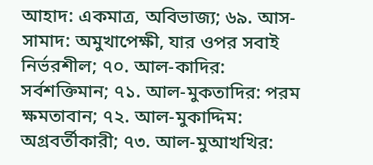আহাদ: একমাত্র, অবিভাজ্য; ৬৯. আস-সামাদ: অমুখাপেক্ষী, যার ওপর সবাই নির্ভরশীল; ৭০. আল-কাদির: সর্বশক্তিমান; ৭১. আল-মুকতাদির: পরম ক্ষমতাবান; ৭২. আল-মুকাদ্দিম: অগ্রবর্তীকারী; ৭৩. আল-মুআখখির: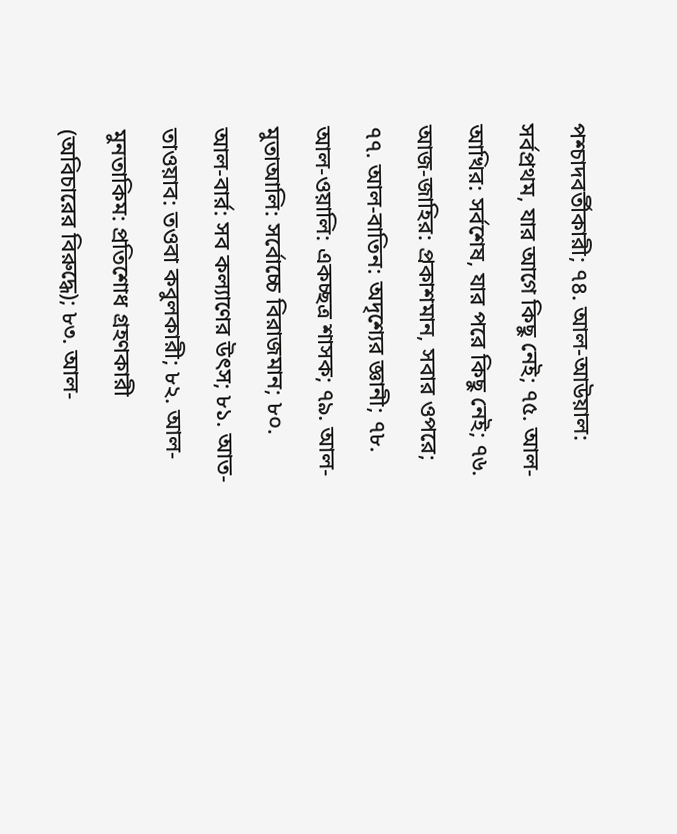পশ্চাদবর্তীকারী; ৭৪. আল-আউয়াল: সর্বপ্রথম, যার আগে কিছু নেই; ৭৫. আল-আখির: সর্বশেষ, যার পরে কিছু নেই; ৭৬. আজ-জাহির: প্রকাশমান, সবার ওপরে; ৭৭. আল-বাতিন: অদৃশ্যের জ্ঞানী; ৭৮. আল-ওয়ালি: একচ্ছত্র শাসক; ৭৯. আল-মুতাআলি: সর্বোচ্চে বিরাজমান; ৮০. আল-বার্র: সব কল্যাণের উৎস; ৮১. আত-তাওয়াব: তওবা কবুলকারী; ৮২. আল-মুনতাকিম: প্রতিশোধ গ্রহণকারী (অবিচারের বিরুদ্ধে); ৮৩. আল-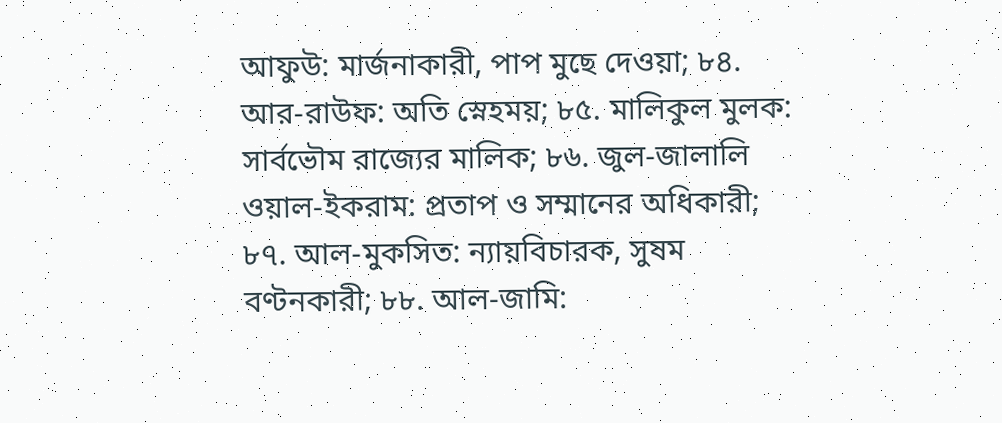আফুউ: মার্জনাকারী, পাপ মুছে দেওয়া; ৮৪. আর-রাউফ: অতি স্নেহময়; ৮৫. মালিকুল মুলক: সার্বভৌম রাজ্যের মালিক; ৮৬. জুল-জালালি ওয়াল-ইকরাম: প্রতাপ ও সম্মানের অধিকারী; ৮৭. আল-মুকসিত: ন্যায়বিচারক, সুষম বণ্টনকারী; ৮৮. আল-জামি: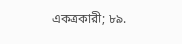একত্রকারী; ৮৯.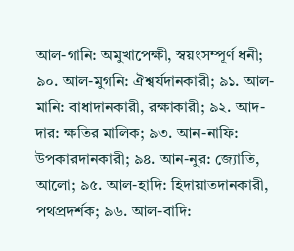আল-গানি: অমুখাপেক্ষী, স্বয়ংসম্পূর্ণ ধনী; ৯০. আল-মুগনি: ঐশ্বর্যদানকারী; ৯১. আল-মানি: বাধাদানকারী, রক্ষাকারী; ৯২. আদ-দার: ক্ষতির মালিক; ৯৩. আন-নাফি: উপকারদানকারী; ৯৪. আন-নুর: জ্যোতি, আলো; ৯৫. আল-হাদি: হিদায়াতদানকারী, পথপ্রদর্শক; ৯৬. আল-বাদি: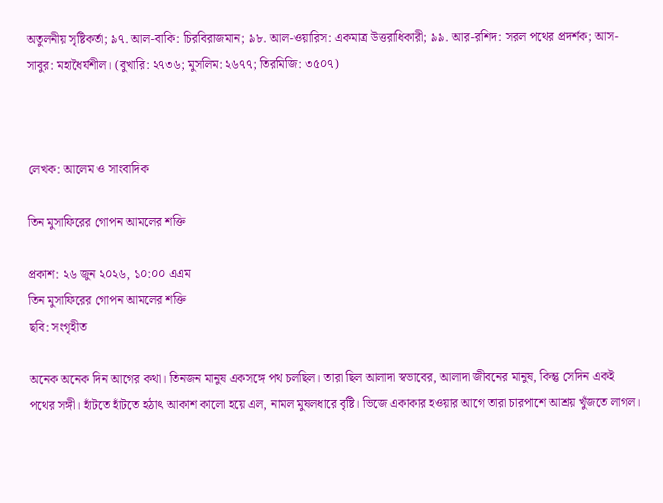অতুলনীয় সৃষ্টিকর্তা; ৯৭. আল-বাকি: চিরবিরাজমান; ৯৮. আল-ওয়ারিস: একমাত্র উত্তরাধিকারী; ৯৯. আর-রশিদ: সরল পথের প্রদর্শক; আস-সাবুর: মহাধৈর্যশীল। (বুখারি: ২৭৩৬; মুসলিম: ২৬৭৭; তিরমিজি: ৩৫০৭)



লেখক: আলেম ও সাংবাদিক

তিন মুসাফিরের গোপন আমলের শক্তি

প্রকাশ: ২৬ জুন ২০২৬, ১০:০০ এএম
তিন মুসাফিরের গোপন আমলের শক্তি
ছবি: সংগৃহীত

অনেক অনেক দিন আগের কথা। তিনজন মানুষ একসঙ্গে পথ চলছিল। তারা ছিল আলাদা স্বভাবের, আলাদা জীবনের মানুষ, কিন্তু সেদিন একই পথের সঙ্গী। হাঁটতে হাঁটতে হঠাৎ আকাশ কালো হয়ে এল, নামল মুষলধারে বৃষ্টি। ভিজে একাকার হওয়ার আগে তারা চারপাশে আশ্রয় খুঁজতে লাগল।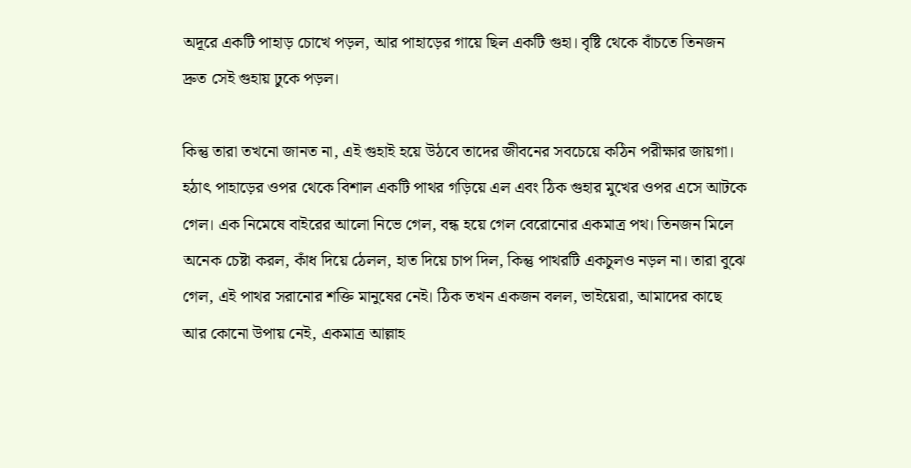অদূরে একটি পাহাড় চোখে পড়ল, আর পাহাড়ের গায়ে ছিল একটি গুহা। বৃষ্টি থেকে বাঁচতে তিনজন দ্রুত সেই গুহায় ঢুকে পড়ল।

কিন্তু তারা তখনো জানত না, এই গুহাই হয়ে উঠবে তাদের জীবনের সবচেয়ে কঠিন পরীক্ষার জায়গা। হঠাৎ পাহাড়ের ওপর থেকে বিশাল একটি পাথর গড়িয়ে এল এবং ঠিক গুহার মুখের ওপর এসে আটকে গেল। এক নিমেষে বাইরের আলো নিভে গেল, বন্ধ হয়ে গেল বেরোনোর একমাত্র পথ। তিনজন মিলে অনেক চেষ্টা করল, কাঁধ দিয়ে ঠেলল, হাত দিয়ে চাপ দিল, কিন্তু পাথরটি একচুলও নড়ল না। তারা বুঝে গেল, এই পাথর সরানোর শক্তি মানুষের নেই। ঠিক তখন একজন বলল, ভাইয়েরা, আমাদের কাছে আর কোনো উপায় নেই, একমাত্র আল্লাহ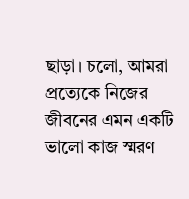ছাড়া। চলো, আমরা প্রত্যেকে নিজের জীবনের এমন একটি ভালো কাজ স্মরণ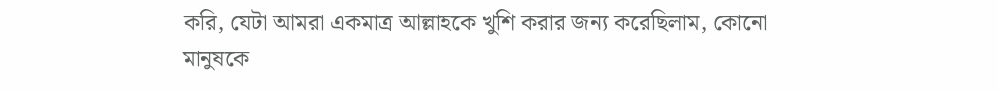করি, যেটা আমরা একমাত্র আল্লাহকে খুশি করার জন্য করেছিলাম, কোনো মানুষকে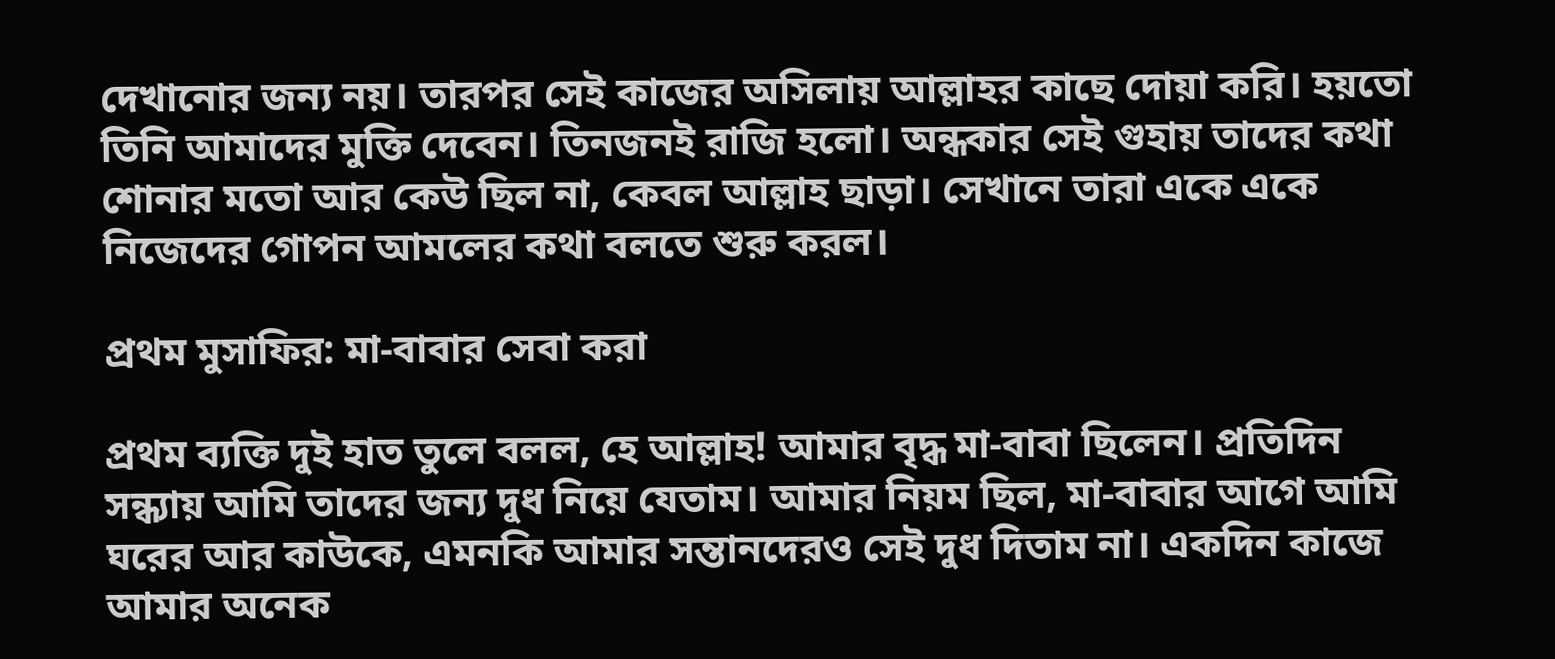দেখানোর জন্য নয়। তারপর সেই কাজের অসিলায় আল্লাহর কাছে দোয়া করি। হয়তো তিনি আমাদের মুক্তি দেবেন। তিনজনই রাজি হলো। অন্ধকার সেই গুহায় তাদের কথা শোনার মতো আর কেউ ছিল না, কেবল আল্লাহ ছাড়া। সেখানে তারা একে একে নিজেদের গোপন আমলের কথা বলতে শুরু করল।

প্রথম মুসাফির: মা-বাবার সেবা করা

প্রথম ব্যক্তি দুই হাত তুলে বলল, হে আল্লাহ! আমার বৃদ্ধ মা-বাবা ছিলেন। প্রতিদিন সন্ধ্যায় আমি তাদের জন্য দুধ নিয়ে যেতাম। আমার নিয়ম ছিল, মা-বাবার আগে আমি ঘরের আর কাউকে, এমনকি আমার সন্তানদেরও সেই দুধ দিতাম না। একদিন কাজে আমার অনেক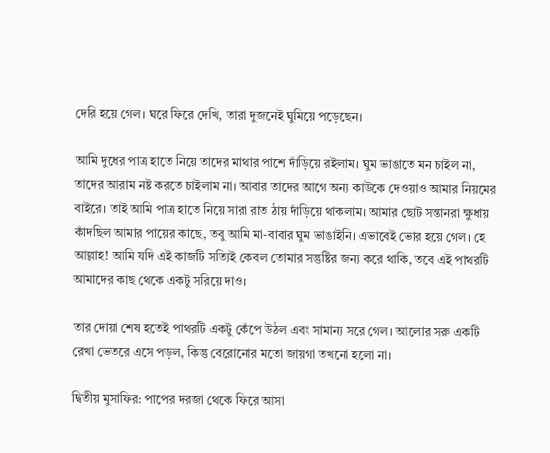দেরি হয়ে গেল। ঘরে ফিরে দেখি, তারা দুজনেই ঘুমিয়ে পড়েছেন।

আমি দুধের পাত্র হাতে নিয়ে তাদের মাথার পাশে দাঁড়িয়ে রইলাম। ঘুম ভাঙাতে মন চাইল না, তাদের আরাম নষ্ট করতে চাইলাম না। আবার তাদের আগে অন্য কাউকে দেওয়াও আমার নিয়মের বাইরে। তাই আমি পাত্র হাতে নিয়ে সারা রাত ঠায় দাঁড়িয়ে থাকলাম। আমার ছোট সন্তানরা ক্ষুধায় কাঁদছিল আমার পায়ের কাছে, তবু আমি মা-বাবার ঘুম ভাঙাইনি। এভাবেই ভোর হয়ে গেল। হে আল্লাহ! আমি যদি এই কাজটি সত্যিই কেবল তোমার সন্তুষ্টির জন্য করে থাকি, তবে এই পাথরটি আমাদের কাছ থেকে একটু সরিয়ে দাও।

তার দোয়া শেষ হতেই পাথরটি একটু কেঁপে উঠল এবং সামান্য সরে গেল। আলোর সরু একটি রেখা ভেতরে এসে পড়ল, কিন্তু বেরোনোর মতো জায়গা তখনো হলো না।

দ্বিতীয় মুসাফির: পাপের দরজা থেকে ফিরে আসা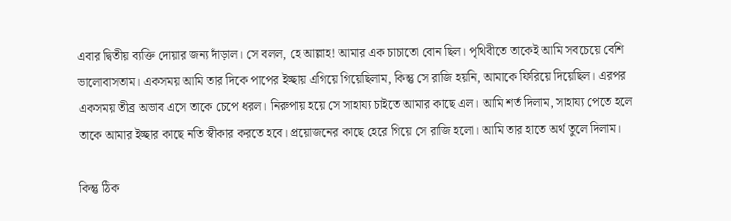এবার দ্বিতীয় ব্যক্তি দোয়ার জন্য দাঁড়াল। সে বলল, হে আল্লাহ! আমার এক চাচাতো বোন ছিল। পৃথিবীতে তাকেই আমি সবচেয়ে বেশি ভালোবাসতাম। একসময় আমি তার দিকে পাপের ইচ্ছায় এগিয়ে গিয়েছিলাম, কিন্তু সে রাজি হয়নি, আমাকে ফিরিয়ে দিয়েছিল। এরপর একসময় তীব্র অভাব এসে তাকে চেপে ধরল। নিরুপায় হয়ে সে সাহায্য চাইতে আমার কাছে এল। আমি শর্ত দিলাম, সাহায্য পেতে হলে তাকে আমার ইচ্ছার কাছে নতি স্বীকার করতে হবে। প্রয়োজনের কাছে হেরে গিয়ে সে রাজি হলো। আমি তার হাতে অর্থ তুলে দিলাম।

কিন্তু ঠিক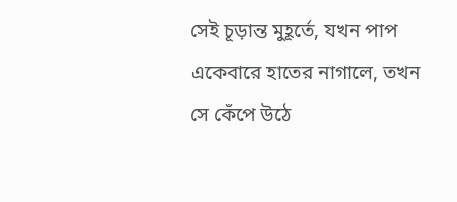সেই চূড়ান্ত মুহূর্তে, যখন পাপ একেবারে হাতের নাগালে, তখন সে কেঁপে উঠে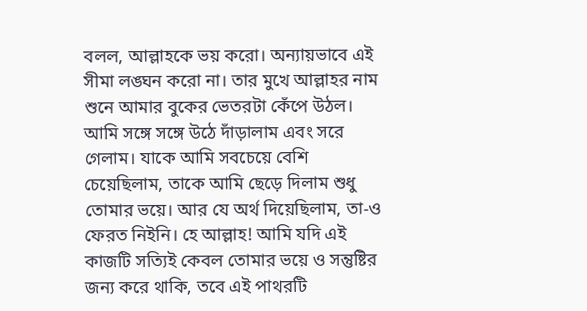বলল, আল্লাহকে ভয় করো। অন্যায়ভাবে এই সীমা লঙ্ঘন করো না। তার মুখে আল্লাহর নাম শুনে আমার বুকের ভেতরটা কেঁপে উঠল। আমি সঙ্গে সঙ্গে উঠে দাঁড়ালাম এবং সরে গেলাম। যাকে আমি সবচেয়ে বেশি চেয়েছিলাম, তাকে আমি ছেড়ে দিলাম শুধু তোমার ভয়ে। আর যে অর্থ দিয়েছিলাম, তা-ও ফেরত নিইনি। হে আল্লাহ! আমি যদি এই কাজটি সত্যিই কেবল তোমার ভয়ে ও সন্তুষ্টির জন্য করে থাকি, তবে এই পাথরটি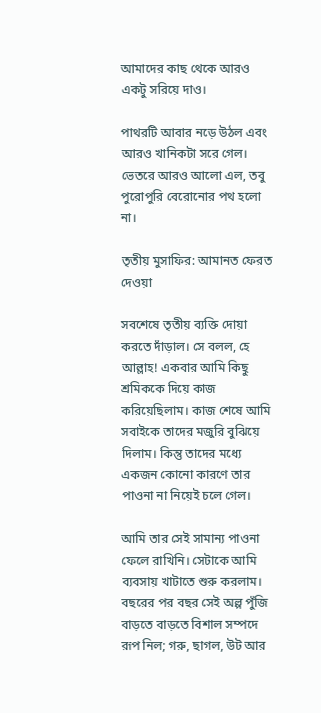আমাদের কাছ থেকে আরও একটু সরিয়ে দাও।

পাথরটি আবার নড়ে উঠল এবং আরও খানিকটা সরে গেল। ভেতরে আরও আলো এল, তবু পুরোপুরি বেরোনোর পথ হলো না।

তৃতীয় মুসাফির: আমানত ফেরত দেওয়া

সবশেষে তৃতীয় ব্যক্তি দোয়া করতে দাঁড়াল। সে বলল, হে আল্লাহ! একবার আমি কিছু শ্রমিককে দিয়ে কাজ করিয়েছিলাম। কাজ শেষে আমি সবাইকে তাদের মজুরি বুঝিয়ে দিলাম। কিন্তু তাদের মধ্যে একজন কোনো কারণে তার পাওনা না নিয়েই চলে গেল।

আমি তার সেই সামান্য পাওনা ফেলে রাখিনি। সেটাকে আমি ব্যবসায় খাটাতে শুরু করলাম। বছরের পর বছর সেই অল্প পুঁজি বাড়তে বাড়তে বিশাল সম্পদে রূপ নিল; গরু, ছাগল, উট আর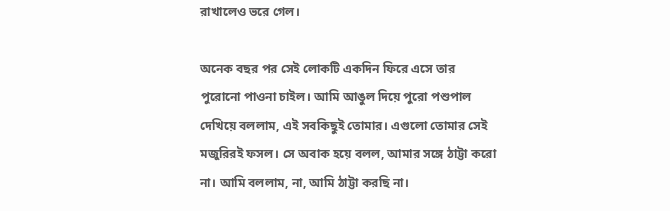রাখালেও ভরে গেল।

অনেক বছর পর সেই লোকটি একদিন ফিরে এসে তার পুরোনো পাওনা চাইল। আমি আঙুল দিয়ে পুরো পশুপাল দেখিয়ে বললাম, এই সবকিছুই তোমার। এগুলো তোমার সেই মজুরিরই ফসল। সে অবাক হয়ে বলল, আমার সঙ্গে ঠাট্টা করো না। আমি বললাম, না, আমি ঠাট্টা করছি না।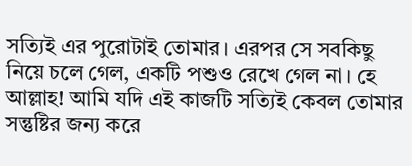সত্যিই এর পুরোটাই তোমার। এরপর সে সবকিছু নিয়ে চলে গেল, একটি পশুও রেখে গেল না। হে আল্লাহ! আমি যদি এই কাজটি সত্যিই কেবল তোমার সন্তুষ্টির জন্য করে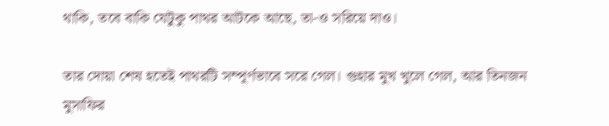থাকি, তবে বাকি যেটুকু পাথর আটকে আছে, তা-ও সরিয়ে দাও।

তার দোয়া শেষ হতেই পাথরটি সম্পূর্ণভাবে সরে গেল। গুহার মুখ খুলে গেল, আর তিনজন মুসাফির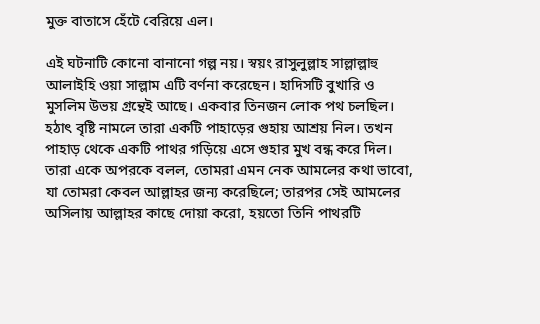মুক্ত বাতাসে হেঁটে বেরিয়ে এল।

এই ঘটনাটি কোনো বানানো গল্প নয়। স্বয়ং রাসুলুল্লাহ সাল্লাল্লাহু আলাইহি ওয়া সাল্লাম এটি বর্ণনা করেছেন। হাদিসটি বুখারি ও মুসলিম উভয় গ্রন্থেই আছে। একবার তিনজন লোক পথ চলছিল। হঠাৎ বৃষ্টি নামলে তারা একটি পাহাড়ের গুহায় আশ্রয় নিল। তখন পাহাড় থেকে একটি পাথর গড়িয়ে এসে গুহার মুখ বন্ধ করে দিল। তারা একে অপরকে বলল, তোমরা এমন নেক আমলের কথা ভাবো, যা তোমরা কেবল আল্লাহর জন্য করেছিলে; তারপর সেই আমলের অসিলায় আল্লাহর কাছে দোয়া করো, হয়তো তিনি পাথরটি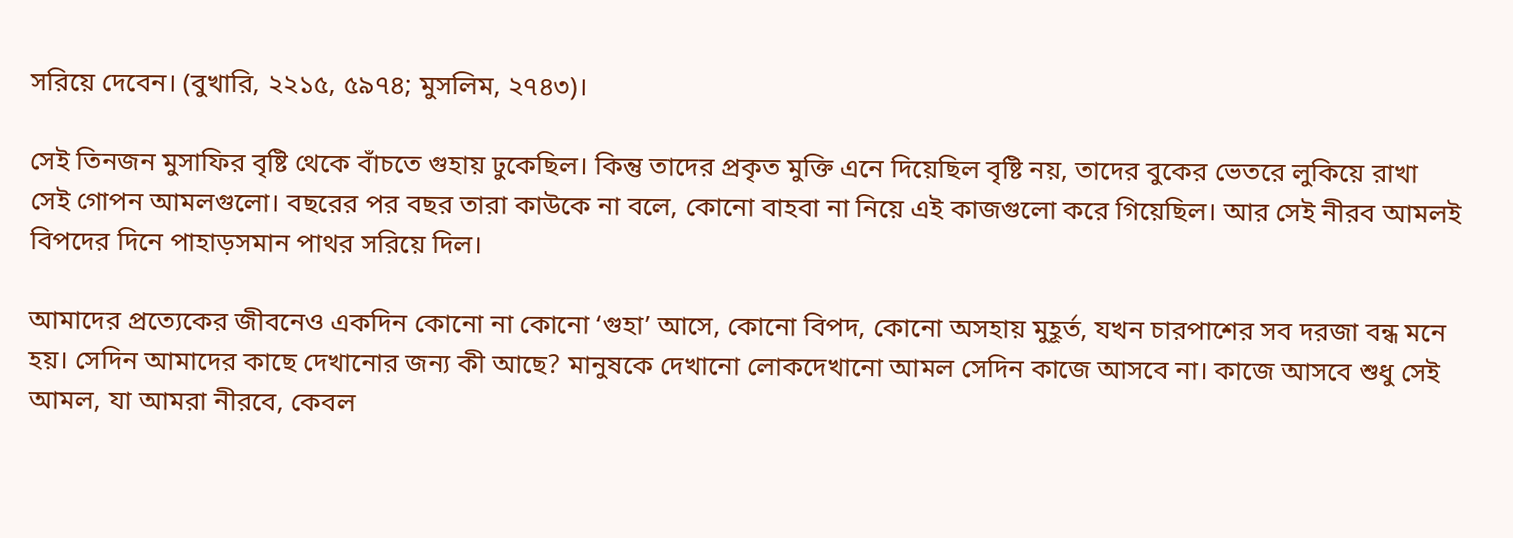সরিয়ে দেবেন। (বুখারি, ২২১৫, ৫৯৭৪; মুসলিম, ২৭৪৩)।

সেই তিনজন মুসাফির বৃষ্টি থেকে বাঁচতে গুহায় ঢুকেছিল। কিন্তু তাদের প্রকৃত মুক্তি এনে দিয়েছিল বৃষ্টি নয়, তাদের বুকের ভেতরে লুকিয়ে রাখা সেই গোপন আমলগুলো। বছরের পর বছর তারা কাউকে না বলে, কোনো বাহবা না নিয়ে এই কাজগুলো করে গিয়েছিল। আর সেই নীরব আমলই বিপদের দিনে পাহাড়সমান পাথর সরিয়ে দিল।

আমাদের প্রত্যেকের জীবনেও একদিন কোনো না কোনো ‘গুহা’ আসে, কোনো বিপদ, কোনো অসহায় মুহূর্ত, যখন চারপাশের সব দরজা বন্ধ মনে হয়। সেদিন আমাদের কাছে দেখানোর জন্য কী আছে? মানুষকে দেখানো লোকদেখানো আমল সেদিন কাজে আসবে না। কাজে আসবে শুধু সেই আমল, যা আমরা নীরবে, কেবল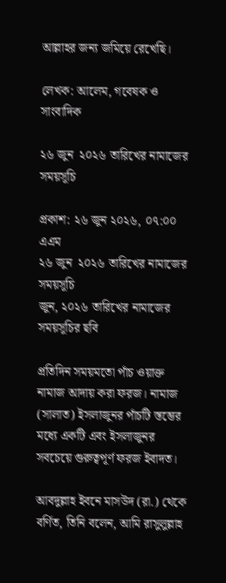আল্লাহর জন্য জমিয়ে রেখেছি।

লেখক: আলেম, গবেষক ও সাংবাদিক

২৬ জুন  ২০২৬ তারিখের নামাজের সময়সূচি

প্রকাশ: ২৬ জুন ২০২৬, ০৭:০০ এএম
২৬ জুন  ২০২৬ তারিখের নামাজের সময়সূচি
জুন, ২০২৬ তারিখের নামাজের সময়সূচির ছবি

প্রতিদিন সময়মতো পাঁচ ওয়াক্ত নামাজ আদায় করা ফরজ। নামাজ (সালাত) ইসলাজুনর পাঁচটি স্তম্ভের মধ্যে একটি এবং ইসলাজুনর সবচেয়ে গুরুত্বপূর্ণ ফরজ ইবাদত।

আবদুল্লাহ ইবনে মাসউদ (রা.) থেকে বর্ণিত, তিনি বলেন, আমি রাসুলুল্লাহ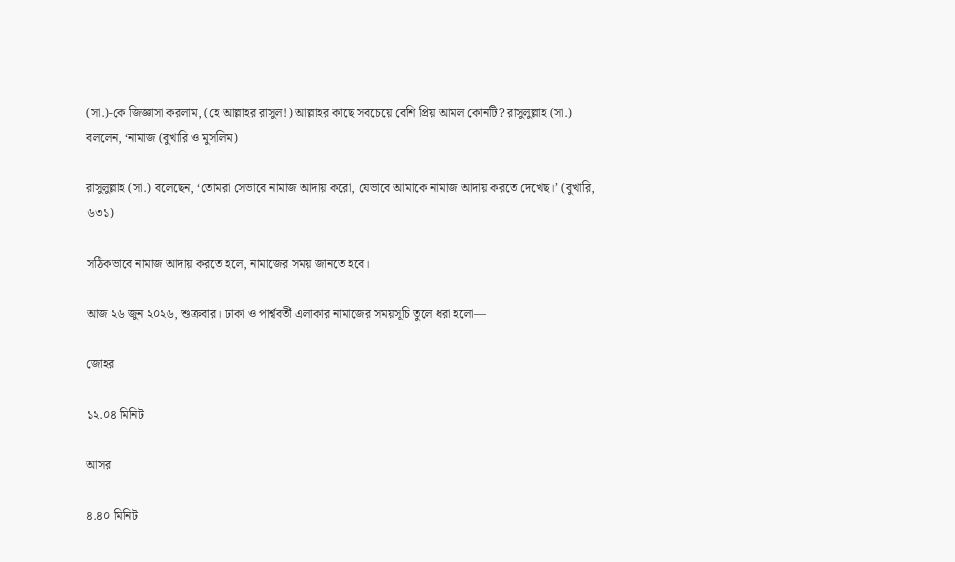(সা.)-কে জিজ্ঞাসা করলাম, (হে আল্লাহর রাসুল!) আল্লাহর কাছে সবচেয়ে বেশি প্রিয় আমল কোনটি? রাসুলুল্লাহ (সা.) বললেন, ‘নামাজ (বুখারি ও মুসলিম)

রাসুলুল্লাহ (সা.) বলেছেন, ‘তোমরা সেভাবে নামাজ আদায় করো, যেভাবে আমাকে নামাজ আদায় করতে দেখেছ।’ (বুখারি, ৬৩১)

সঠিকভাবে নামাজ আদায় করতে হলে, নামাজের সময় জানতে হবে।

আজ ২৬ জুন ২০২৬, শুক্রবার। ঢাকা ও পার্শ্ববর্তী এলাকার নামাজের সময়সূচি তুলে ধরা হলো—

জোহর

১২.০৪ মিনিট

আসর

৪.৪০ মিনিট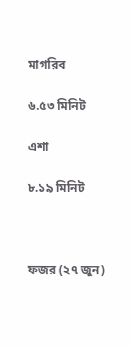মাগরিব

৬.৫৩ মিনিট

এশা

৮.১৯ মিনিট



ফজর (২৭ জুন)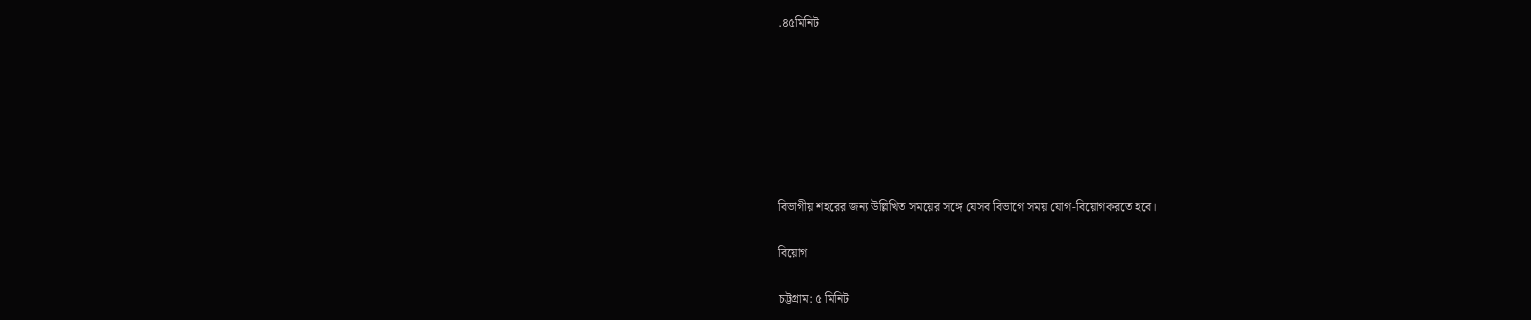.৪৫মিনিট







বিভাগীয় শহরের জন্য উল্লিখিত সময়ের সঙ্গে যেসব বিভাগে সময় যোগ-বিয়োগকরতে হবে।

বিয়োগ

চট্টগ্রাম: ৫ মিনিট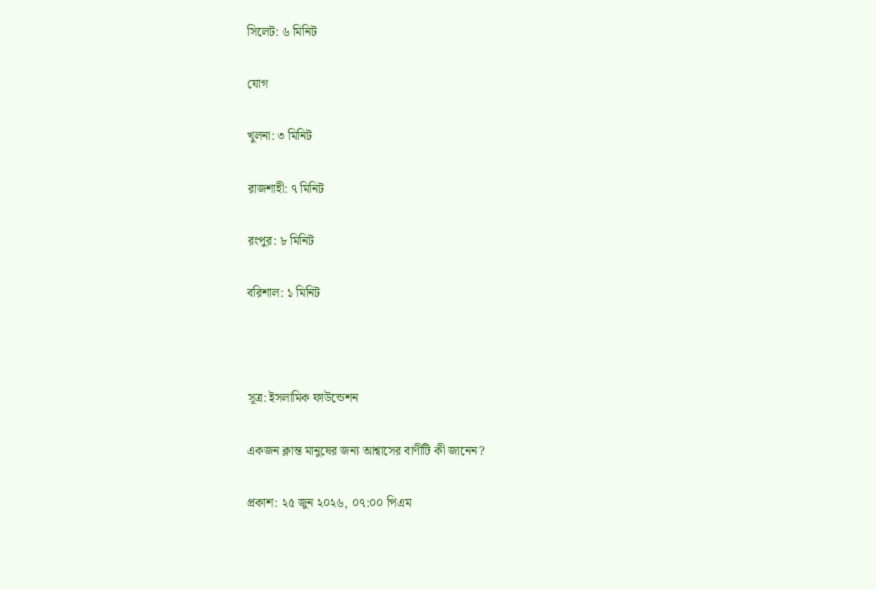সিলেট: ৬ মিনিট

যোগ

খুলনা: ৩ মিনিট

রাজশাহী: ৭ মিনিট

রংপুর: ৮ মিনিট

বরিশাল: ১ মিনিট



সূত্র: ইসলামিক ফাউন্ডেশন

একজন ক্লান্ত মানুষের জন্য আশ্বাসের বাণীটি কী জানেন?

প্রকাশ: ২৫ জুন ২০২৬, ০৭:০০ পিএম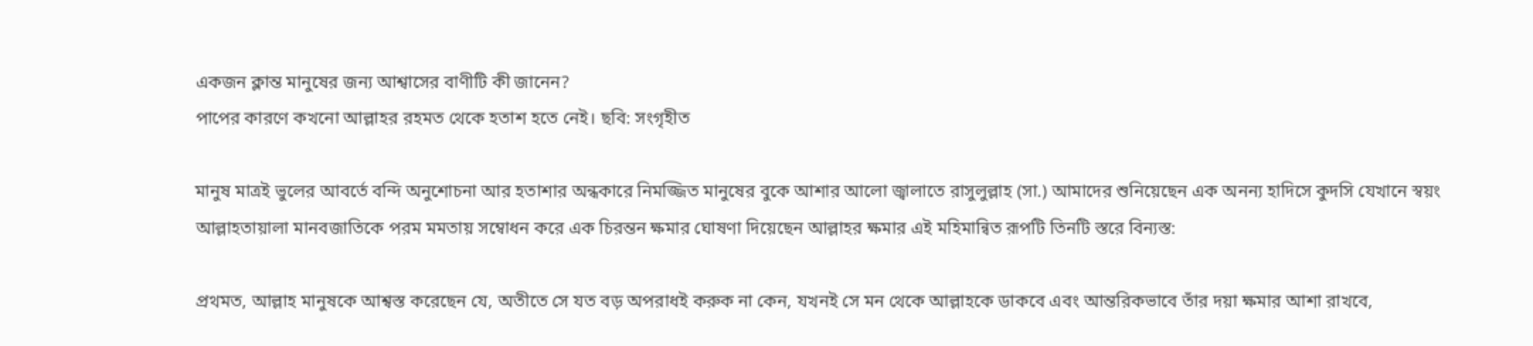একজন ক্লান্ত মানুষের জন্য আশ্বাসের বাণীটি কী জানেন?
পাপের কারণে কখনো আল্লাহর রহমত থেকে হতাশ হতে নেই। ছবি: সংগৃহীত

মানুষ মাত্রই ভুলের আবর্তে বন্দি অনুশোচনা আর হতাশার অন্ধকারে নিমজ্জিত মানুষের বুকে আশার আলো জ্বালাতে রাসুলুল্লাহ (সা.) আমাদের শুনিয়েছেন এক অনন্য হাদিসে কুদসি যেখানে স্বয়ং আল্লাহতায়ালা মানবজাতিকে পরম মমতায় সম্বোধন করে এক চিরন্তন ক্ষমার ঘোষণা দিয়েছেন আল্লাহর ক্ষমার এই মহিমান্বিত রূপটি তিনটি স্তরে বিন্যস্ত:

প্রথমত, আল্লাহ মানুষকে আশ্বস্ত করেছেন যে, অতীতে সে যত বড় অপরাধই করুক না কেন, যখনই সে মন থেকে আল্লাহকে ডাকবে এবং আন্তরিকভাবে তাঁর দয়া ক্ষমার আশা রাখবে,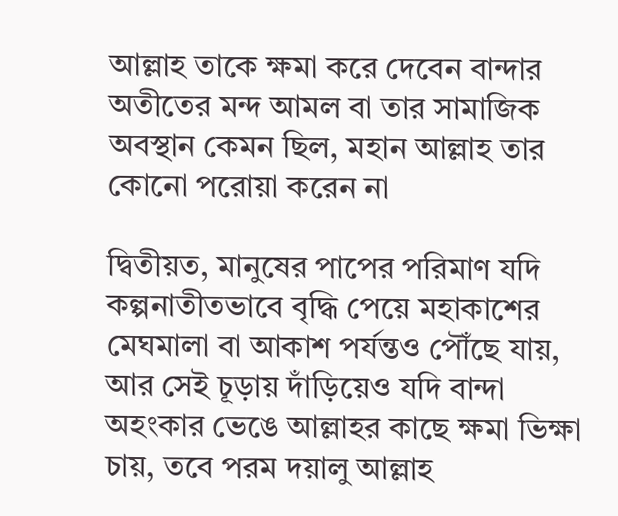আল্লাহ তাকে ক্ষমা করে দেবেন বান্দার অতীতের মন্দ আমল বা তার সামাজিক অবস্থান কেমন ছিল, মহান আল্লাহ তার কোনো পরোয়া করেন না

দ্বিতীয়ত, মানুষের পাপের পরিমাণ যদি কল্পনাতীতভাবে বৃদ্ধি পেয়ে মহাকাশের মেঘমালা বা আকাশ পর্যন্তও পৌঁছে যায়, আর সেই চূড়ায় দাঁড়িয়েও যদি বান্দা অহংকার ভেঙে আল্লাহর কাছে ক্ষমা ভিক্ষা চায়, তবে পরম দয়ালু আল্লাহ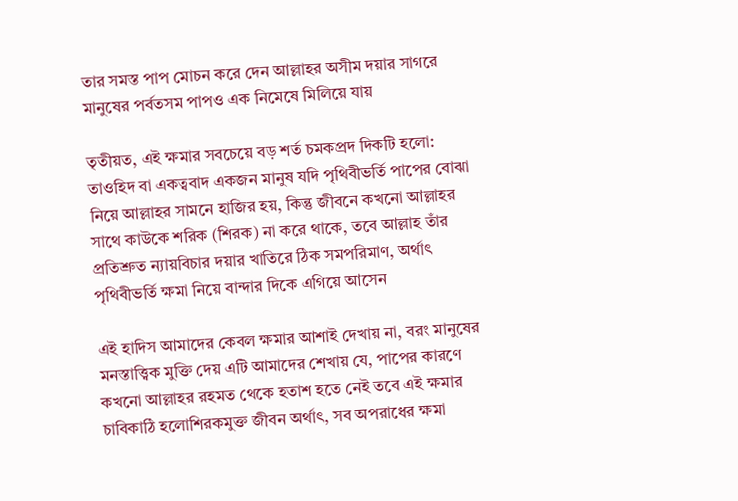তার সমস্ত পাপ মোচন করে দেন আল্লাহর অসীম দয়ার সাগরে মানুষের পর্বতসম পাপও এক নিমেষে মিলিয়ে যায়

তৃতীয়ত, এই ক্ষমার সবচেয়ে বড় শর্ত চমকপ্রদ দিকটি হলো: তাওহিদ বা একত্ববাদ একজন মানুষ যদি পৃথিবীভর্তি পাপের বোঝা নিয়ে আল্লাহর সামনে হাজির হয়, কিন্তু জীবনে কখনো আল্লাহর সাথে কাউকে শরিক (শিরক) না করে থাকে, তবে আল্লাহ তাঁর প্রতিশ্রুত ন্যায়বিচার দয়ার খাতিরে ঠিক সমপরিমাণ, অর্থাৎ পৃথিবীভর্তি ক্ষমা নিয়ে বান্দার দিকে এগিয়ে আসেন

এই হাদিস আমাদের কেবল ক্ষমার আশাই দেখায় না, বরং মানুষের মনস্তাত্ত্বিক মুক্তি দেয় এটি আমাদের শেখায় যে, পাপের কারণে কখনো আল্লাহর রহমত থেকে হতাশ হতে নেই তবে এই ক্ষমার চাবিকাঠি হলোশিরকমুক্ত জীবন অর্থাৎ, সব অপরাধের ক্ষমা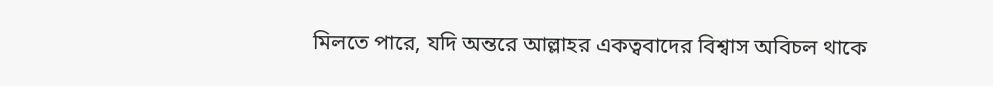মিলতে পারে, যদি অন্তরে আল্লাহর একত্ববাদের বিশ্বাস অবিচল থাকে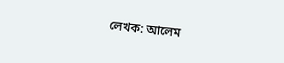লেখক: আলেম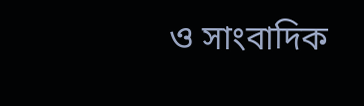ও সাংবাদিক